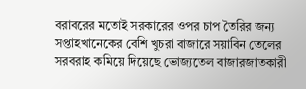বরাবরের মতোই সরকারের ওপর চাপ তৈরির জন্য সপ্তাহখানেকের বেশি খুচরা বাজারে সয়াবিন তেলের সরবরাহ কমিয়ে দিয়েছে ভোজ্যতেল বাজারজাতকারী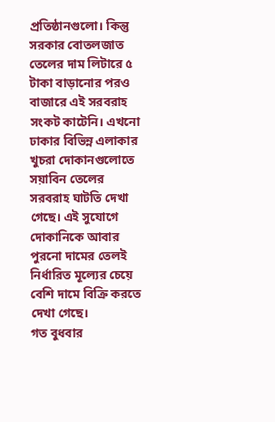প্রতিষ্ঠানগুলো। কিন্তু সরকার বোতলজাত তেলের দাম লিটারে ৫ টাকা বাড়ানোর পরও বাজারে এই সরবরাহ সংকট কাটেনি। এখনো ঢাকার বিভিন্ন এলাকার খুচরা দোকানগুলোতে সয়াবিন তেলের সরবরাহ ঘাটতি দেখা গেছে। এই সুযোগে দোকানিকে আবার পুরনো দামের তেলই নির্ধারিত মূল্যের চেয়ে বেশি দামে বিক্রি করতে দেখা গেছে।
গত বুধবার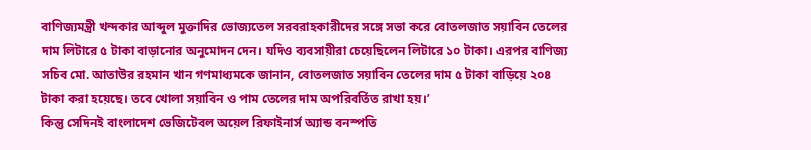বাণিজ্যমন্ত্রী খন্দকার আব্দুল মুক্তাদির ভোজ্যতেল সরবরাহকারীদের সঙ্গে সভা করে বোতলজাত সয়াবিন তেলের দাম লিটারে ৫ টাকা বাড়ানোর অনুমোদন দেন। যদিও ব্যবসায়ীরা চেয়েছিলেন লিটারে ১০ টাকা। এরপর বাণিজ্য সচিব মো. আতাউর রহমান খান গণমাধ্যমকে জানান, বোতলজাত সয়াবিন তেলের দাম ৫ টাকা বাড়িয়ে ২০৪ টাকা করা হয়েছে। তবে খোলা সয়াবিন ও পাম তেলের দাম অপরিবর্তিত রাখা হয়।’
কিন্তু সেদিনই বাংলাদেশ ভেজিটেবল অয়েল রিফাইনার্স অ্যান্ড বনস্পতি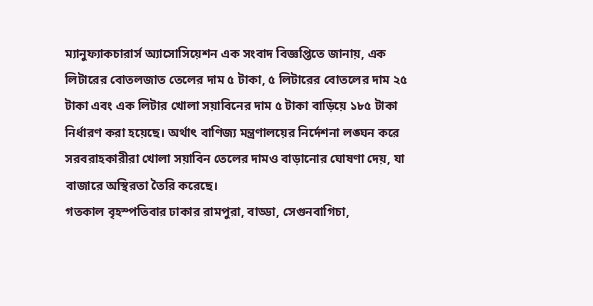ম্যানুফ্যাকচারার্স অ্যাসোসিয়েশন এক সংবাদ বিজ্ঞপ্তিতে জানায়, এক লিটারের বোতলজাত তেলের দাম ৫ টাকা, ৫ লিটারের বোতলের দাম ২৫ টাকা এবং এক লিটার খোলা সয়াবিনের দাম ৫ টাকা বাড়িয়ে ১৮৫ টাকা নির্ধারণ করা হয়েছে। অর্থাৎ বাণিজ্য মন্ত্রণালয়ের নির্দেশনা লঙ্ঘন করে সরবরাহকারীরা খোলা সয়াবিন তেলের দামও বাড়ানোর ঘোষণা দেয়, যা বাজারে অস্থিরতা তৈরি করেছে।
গতকাল বৃহস্পতিবার ঢাকার রামপুরা, বাড্ডা, সেগুনবাগিচা,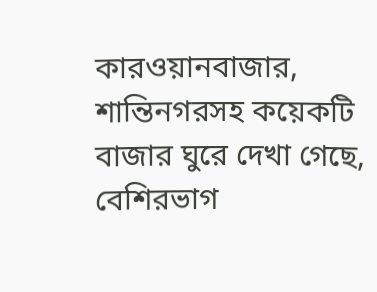কারওয়ানবাজার, শান্তিনগরসহ কয়েকটি বাজার ঘুরে দেখা গেছে, বেশিরভাগ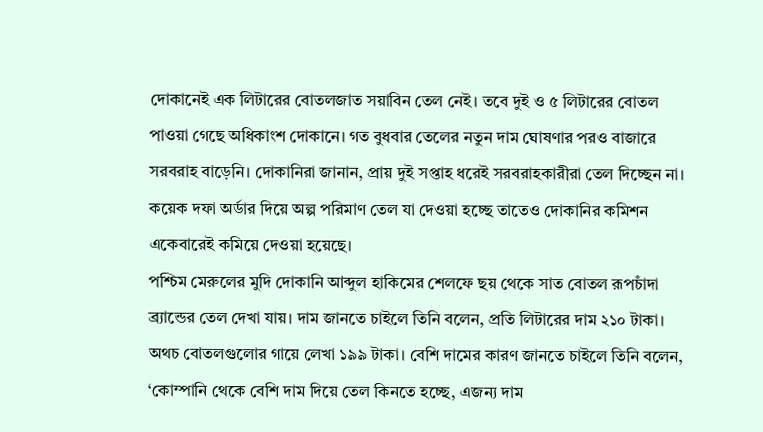দোকানেই এক লিটারের বোতলজাত সয়াবিন তেল নেই। তবে দুই ও ৫ লিটারের বোতল পাওয়া গেছে অধিকাংশ দোকানে। গত বুধবার তেলের নতুন দাম ঘোষণার পরও বাজারে সরবরাহ বাড়েনি। দোকানিরা জানান, প্রায় দুই সপ্তাহ ধরেই সরবরাহকারীরা তেল দিচ্ছেন না। কয়েক দফা অর্ডার দিয়ে অল্প পরিমাণ তেল যা দেওয়া হচ্ছে তাতেও দোকানির কমিশন একেবারেই কমিয়ে দেওয়া হয়েছে।
পশ্চিম মেরুলের মুদি দোকানি আব্দুল হাকিমের শেলফে ছয় থেকে সাত বোতল রূপচাঁদা ব্র্যান্ডের তেল দেখা যায়। দাম জানতে চাইলে তিনি বলেন, প্রতি লিটারের দাম ২১০ টাকা। অথচ বোতলগুলোর গায়ে লেখা ১৯৯ টাকা। বেশি দামের কারণ জানতে চাইলে তিনি বলেন, ‘কোম্পানি থেকে বেশি দাম দিয়ে তেল কিনতে হচ্ছে, এজন্য দাম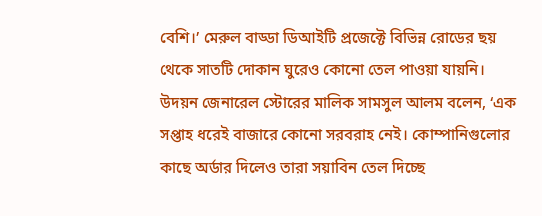বেশি।’ মেরুল বাড্ডা ডিআইটি প্রজেক্টে বিভিন্ন রোডের ছয় থেকে সাতটি দোকান ঘুরেও কোনো তেল পাওয়া যায়নি। উদয়ন জেনারেল স্টোরের মালিক সামসুল আলম বলেন, ‘এক সপ্তাহ ধরেই বাজারে কোনো সরবরাহ নেই। কোম্পানিগুলোর কাছে অর্ডার দিলেও তারা সয়াবিন তেল দিচ্ছে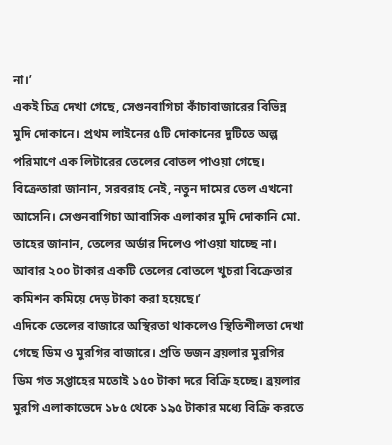না।’
একই চিত্র দেখা গেছে, সেগুনবাগিচা কাঁচাবাজারের বিভিন্ন মুদি দোকানে। প্রথম লাইনের ৫টি দোকানের দুটিতে অল্প পরিমাণে এক লিটারের তেলের বোতল পাওয়া গেছে। বিক্রেতারা জানান, সরবরাহ নেই, নতুন দামের তেল এখনো আসেনি। সেগুনবাগিচা আবাসিক এলাকার মুদি দোকানি মো. তাহের জানান, তেলের অর্ডার দিলেও পাওয়া যাচ্ছে না। আবার ২০০ টাকার একটি তেলের বোতলে খুচরা বিক্রেতার কমিশন কমিয়ে দেড় টাকা করা হয়েছে।’
এদিকে তেলের বাজারে অস্থিরতা থাকলেও স্থিতিশীলতা দেখা গেছে ডিম ও মুরগির বাজারে। প্রতি ডজন ব্রয়লার মুরগির ডিম গত সপ্তাহের মতোই ১৫০ টাকা দরে বিক্রি হচ্ছে। ব্রয়লার মুরগি এলাকাভেদে ১৮৫ থেকে ১৯৫ টাকার মধ্যে বিক্রি করতে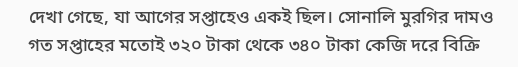দেখা গেছে, যা আগের সপ্তাহেও একই ছিল। সোনালি মুরগির দামও গত সপ্তাহের মতোই ৩২০ টাকা থেকে ৩৪০ টাকা কেজি দরে বিক্রি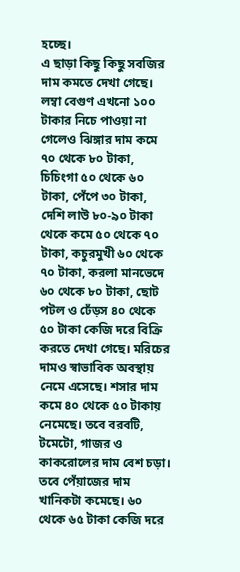হচ্ছে।
এ ছাড়া কিছু কিছু সবজির দাম কমতে দেখা গেছে। লম্বা বেগুণ এখনো ১০০ টাকার নিচে পাওয়া না গেলেও ঝিঙ্গার দাম কমে ৭০ থেকে ৮০ টাকা, চিচিংগা ৫০ থেকে ৬০ টাকা, পেঁপে ৩০ টাকা, দেশি লাউ ৮০-৯০ টাকা থেকে কমে ৫০ থেকে ৭০ টাকা, কচুরমুখী ৬০ থেকে ৭০ টাকা, করলা মানভেদে ৬০ থেকে ৮০ টাকা, ছোট পটল ও ঢেঁড়স ৪০ থেকে ৫০ টাকা কেজি দরে বিক্রি করতে দেখা গেছে। মরিচের দামও স্বাভাবিক অবস্থায় নেমে এসেছে। শসার দাম কমে ৪০ থেকে ৫০ টাকায় নেমেছে। তবে বরবটি, টমেটো, গাজর ও কাকরোলের দাম বেশ চড়া।
তবে পেঁয়াজের দাম খানিকটা কমেছে। ৬০ থেকে ৬৫ টাকা কেজি দরে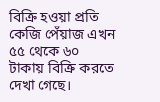বিক্রি হওয়া প্রতি কেজি পেঁয়াজ এখন ৫৫ থেকে ৬০ টাকায় বিক্রি করতে দেখা গেছে।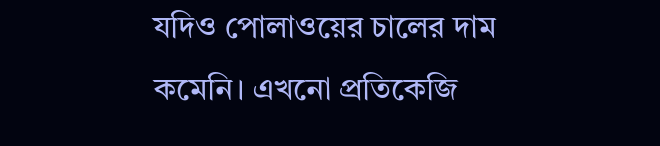যদিও পোলাওয়ের চালের দাম কমেনি। এখনো প্রতিকেজি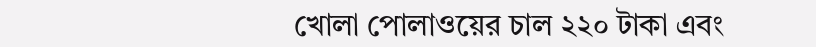খোলা পোলাওয়ের চাল ২২০ টাকা এবং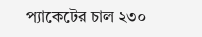প্যাকেটের চাল ২৩০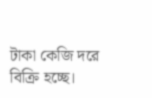টাকা কেজি দরে বিক্রি হচ্ছে।